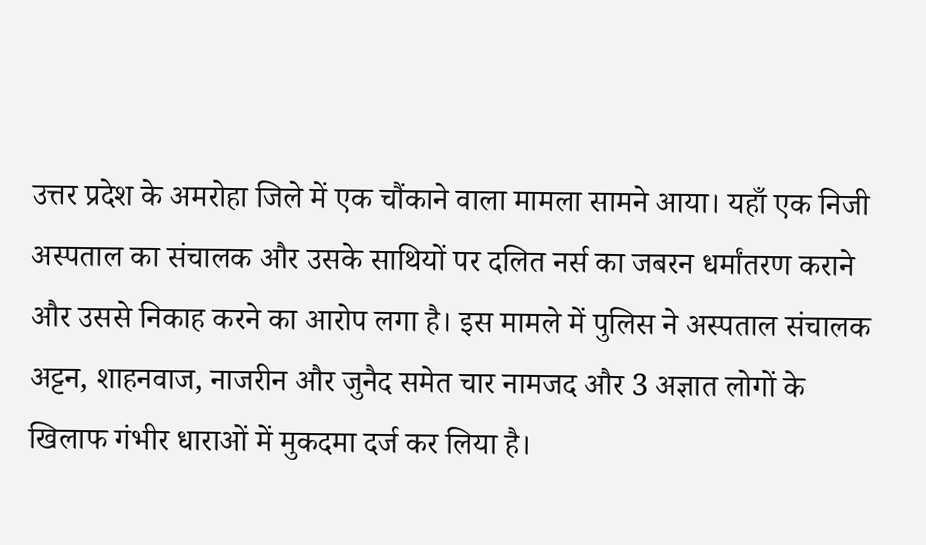उत्तर प्रदेश के अमरोहा जिले में एक चौंकाने वाला मामला सामने आया। यहाँ एक निजी अस्पताल का संचालक और उसके साथियों पर दलित नर्स का जबरन धर्मांतरण कराने और उससे निकाह करने का आरोप लगा है। इस मामले में पुलिस ने अस्पताल संचालक अट्टन, शाहनवाज, नाजरीन और जुनैद समेत चार नामजद और 3 अज्ञात लोगों के खिलाफ गंभीर धाराओं में मुकदमा दर्ज कर लिया है।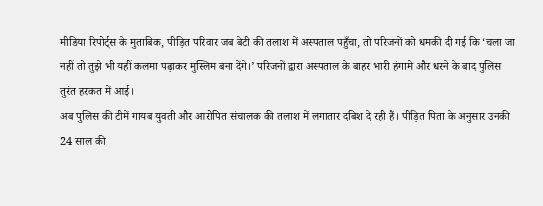मीडिया रिपोर्ट्स के मुताबिक, पीड़ित परिवार जब बेटी की तलाश में अस्पताल पहुँचा, तो परिजनों को धमकी दी गई कि ‘चला जा नहीं तो तुझे भी यहीं कलमा पढ़ाकर मुस्लिम बना देंगे।’ परिजनों द्वारा अस्पताल के बाहर भारी हंगामे और धरने के बाद पुलिस तुरंत हरकत में आई।
अब पुलिस की टीमें गायब युवती और आरोपित संचालक की तलाश में लगातार दबिश दे रही हैं। पीड़ित पिता के अनुसार उनकी 24 साल की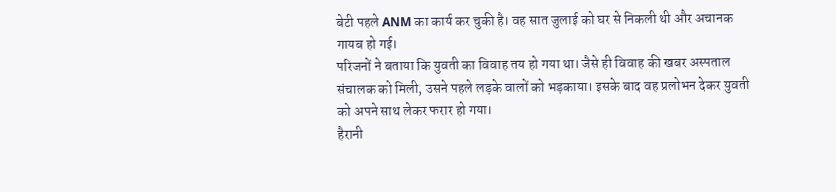बेटी पहले ANM का कार्य कर चुकी है। वह सात जुलाई को घर से निकली थी और अचानक गायब हो गई।
परिजनों ने बताया कि युवती का विवाह तय हो गया था। जैसे ही विवाह की खबर अस्पताल संचालक को मिली, उसने पहले लड़के वालों को भड़काया। इसके बाद वह प्रलोभन देकर युवती को अपने साथ लेकर फरार हो गया।
हैरानी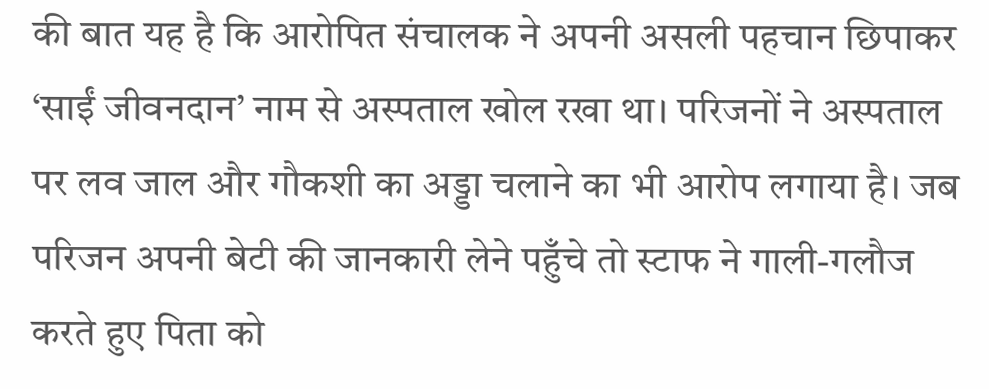की बात यह है कि आरोपित संचालक ने अपनी असली पहचान छिपाकर ‘साईं जीवनदान’ नाम से अस्पताल खोल रखा था। परिजनों ने अस्पताल पर लव जाल और गौकशी का अड्डा चलाने का भी आरोप लगाया है। जब परिजन अपनी बेटी की जानकारी लेने पहुँचे तो स्टाफ ने गाली-गलौज करते हुए पिता को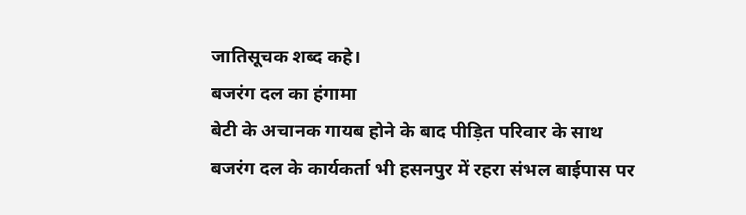जातिसूचक शब्द कहे।
बजरंग दल का हंगामा
बेटी के अचानक गायब होने के बाद पीड़ित परिवार के साथ बजरंग दल के कार्यकर्ता भी हसनपुर में रहरा संभल बाईपास पर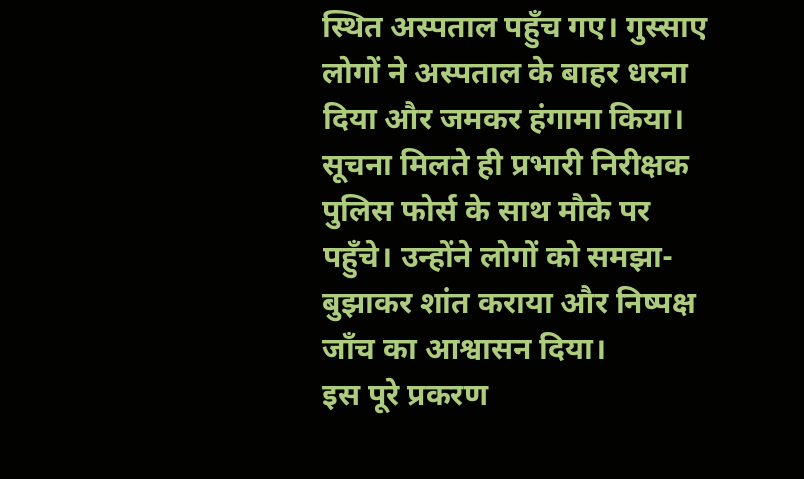स्थित अस्पताल पहुँच गए। गुस्साए लोगों ने अस्पताल के बाहर धरना दिया और जमकर हंगामा किया। सूचना मिलते ही प्रभारी निरीक्षक पुलिस फोर्स के साथ मौके पर पहुँचे। उन्होंने लोगों को समझा-बुझाकर शांत कराया और निष्पक्ष जाँच का आश्वासन दिया।
इस पूरे प्रकरण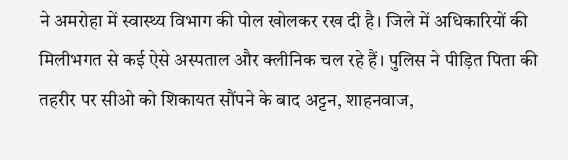ने अमरोहा में स्वास्थ्य विभाग की पोल खोलकर रख दी है। जिले में अधिकारियों की मिलीभगत से कई ऐसे अस्पताल और क्लीनिक चल रहे हैं। पुलिस ने पीड़ित पिता की तहरीर पर सीओ को शिकायत सौंपने के बाद अट्टन, शाहनवाज,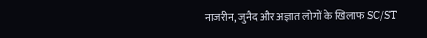नाजरीन, जुनैद और अज्ञात लोगों के खिलाफ SC/ST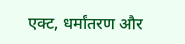एक्ट, धर्मांतरण और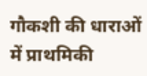गौकशी की धाराओं में प्राथमिकी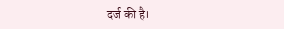दर्ज की है।